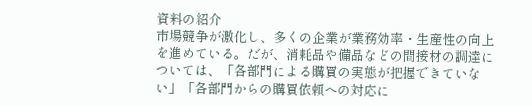資料の紹介
市場競争が激化し、多くの企業が業務効率・生産性の向上を進めている。だが、消耗品や備品などの間接材の調達については、「各部門による購買の実態が把握できていない」「各部門からの購買依頼への対応に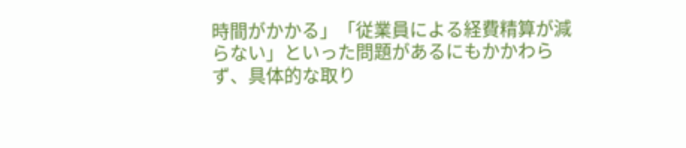時間がかかる」「従業員による経費精算が減らない」といった問題があるにもかかわらず、具体的な取り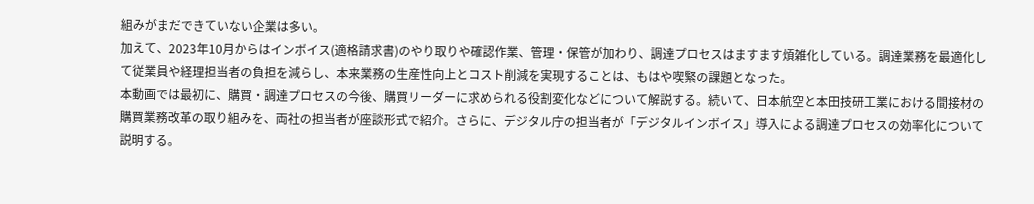組みがまだできていない企業は多い。
加えて、2023年10月からはインボイス(適格請求書)のやり取りや確認作業、管理・保管が加わり、調達プロセスはますます煩雑化している。調達業務を最適化して従業員や経理担当者の負担を減らし、本来業務の生産性向上とコスト削減を実現することは、もはや喫緊の課題となった。
本動画では最初に、購買・調達プロセスの今後、購買リーダーに求められる役割変化などについて解説する。続いて、日本航空と本田技研工業における間接材の購買業務改革の取り組みを、両社の担当者が座談形式で紹介。さらに、デジタル庁の担当者が「デジタルインボイス」導入による調達プロセスの効率化について説明する。